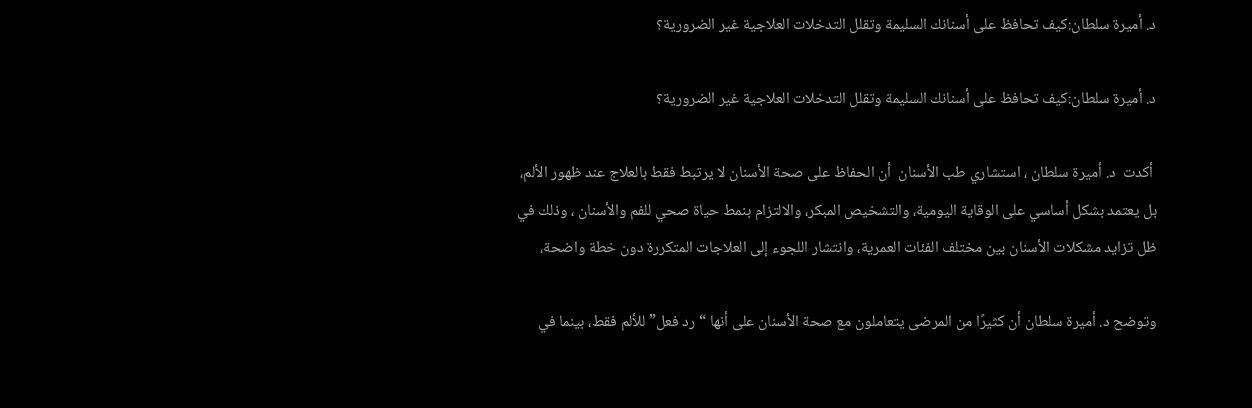د. أميرة سلطان:كيف تحافظ على أسنانك السليمة وتقلل التدخلات العلاجية غير الضرورية؟

د. أميرة سلطان:كيف تحافظ على أسنانك السليمة وتقلل التدخلات العلاجية غير الضرورية؟

 أكدت  د. أميرة سلطان ، استشاري طب الأسنان  أن الحفاظ على صحة الأسنان لا يرتبط فقط بالعلاج عند ظهور الألم، بل يعتمد بشكل أساسي على الوقاية اليومية، والتشخيص المبكر، والالتزام بنمط حياة صحي للفم والأسنان ، وذلك في ظل تزايد مشكلات الأسنان بين مختلف الفئات العمرية، وانتشار اللجوء إلى العلاجات المتكررة دون خطة واضحة،

وتوضح د. أميرة سلطان أن كثيرًا من المرضى يتعاملون مع صحة الأسنان على أنها “رد فعل” للألم فقط، بينما في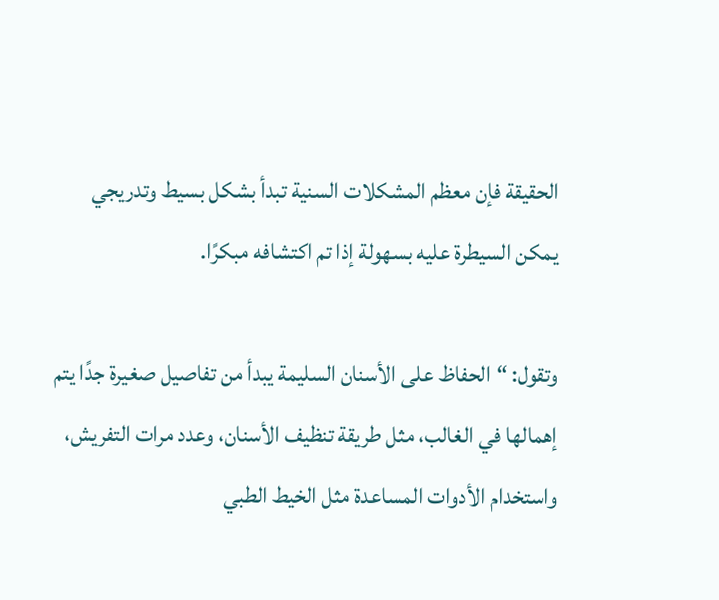الحقيقة فإن معظم المشكلات السنية تبدأ بشكل بسيط وتدريجي يمكن السيطرة عليه بسهولة إذا تم اكتشافه مبكرًا.

وتقول: “الحفاظ على الأسنان السليمة يبدأ من تفاصيل صغيرة جدًا يتم إهمالها في الغالب، مثل طريقة تنظيف الأسنان، وعدد مرات التفريش، واستخدام الأدوات المساعدة مثل الخيط الطبي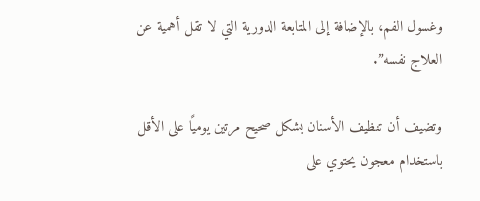وغسول الفم، بالإضافة إلى المتابعة الدورية التي لا تقل أهمية عن العلاج نفسه”.

وتضيف أن تنظيف الأسنان بشكل صحيح مرتين يوميًا على الأقل باستخدام معجون يحتوي على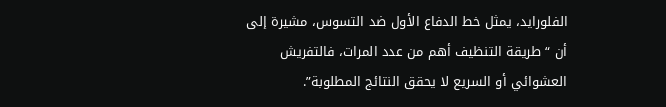الفلورايد، يمثل خط الدفاع الأول ضد التسوس، مشيرة إلى أن “طريقة التنظيف أهم من عدد المرات، فالتفريش العشوائي أو السريع لا يحقق النتائج المطلوبة”.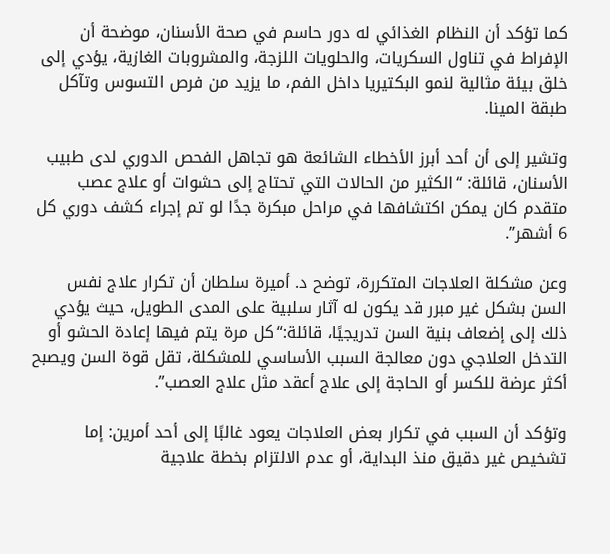كما تؤكد أن النظام الغذائي له دور حاسم في صحة الأسنان، موضحة أن الإفراط في تناول السكريات، والحلويات اللزجة، والمشروبات الغازية، يؤدي إلى خلق بيئة مثالية لنمو البكتيريا داخل الفم، ما يزيد من فرص التسوس وتآكل طبقة المينا.

وتشير إلى أن أحد أبرز الأخطاء الشائعة هو تجاهل الفحص الدوري لدى طبيب الأسنان، قائلة: “الكثير من الحالات التي تحتاج إلى حشوات أو علاج عصب متقدم كان يمكن اكتشافها في مراحل مبكرة جدًا لو تم إجراء كشف دوري كل 6 أشهر”.

وعن مشكلة العلاجات المتكررة، توضح د. أميرة سلطان أن تكرار علاج نفس السن بشكل غير مبرر قد يكون له آثار سلبية على المدى الطويل، حيث يؤدي ذلك إلى إضعاف بنية السن تدريجيًا، قائلة:“كل مرة يتم فيها إعادة الحشو أو التدخل العلاجي دون معالجة السبب الأساسي للمشكلة، تقل قوة السن ويصبح أكثر عرضة للكسر أو الحاجة إلى علاج أعقد مثل علاج العصب”.

وتؤكد أن السبب في تكرار بعض العلاجات يعود غالبًا إلى أحد أمرين: إما تشخيص غير دقيق منذ البداية، أو عدم الالتزام بخطة علاجية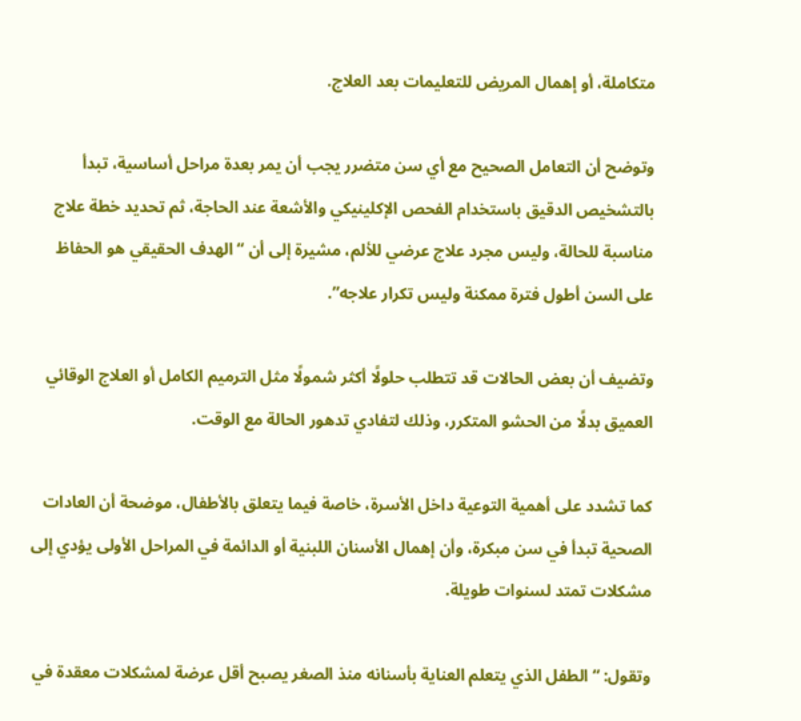متكاملة، أو إهمال المريض للتعليمات بعد العلاج.

وتوضح أن التعامل الصحيح مع أي سن متضرر يجب أن يمر بعدة مراحل أساسية، تبدأ بالتشخيص الدقيق باستخدام الفحص الإكلينيكي والأشعة عند الحاجة، ثم تحديد خطة علاج مناسبة للحالة، وليس مجرد علاج عرضي للألم، مشيرة إلى أن “الهدف الحقيقي هو الحفاظ على السن أطول فترة ممكنة وليس تكرار علاجه”.

وتضيف أن بعض الحالات قد تتطلب حلولًا أكثر شمولًا مثل الترميم الكامل أو العلاج الوقائي العميق بدلًا من الحشو المتكرر، وذلك لتفادي تدهور الحالة مع الوقت.

كما تشدد على أهمية التوعية داخل الأسرة، خاصة فيما يتعلق بالأطفال، موضحة أن العادات الصحية تبدأ في سن مبكرة، وأن إهمال الأسنان اللبنية أو الدائمة في المراحل الأولى يؤدي إلى مشكلات تمتد لسنوات طويلة.

وتقول: “الطفل الذي يتعلم العناية بأسنانه منذ الصغر يصبح أقل عرضة لمشكلات معقدة في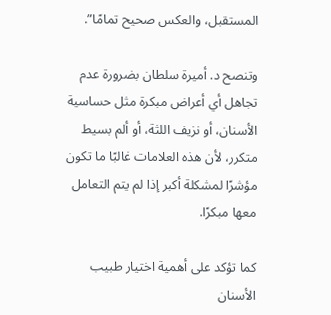المستقبل، والعكس صحيح تمامًا”.

وتنصح د. أميرة سلطان بضرورة عدم تجاهل أي أعراض مبكرة مثل حساسية الأسنان، أو نزيف اللثة، أو ألم بسيط متكرر، لأن هذه العلامات غالبًا ما تكون مؤشرًا لمشكلة أكبر إذا لم يتم التعامل معها مبكرًا.

كما تؤكد على أهمية اختيار طبيب الأسنان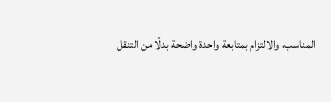المناسب، والالتزام بمتابعة واحدة واضحة بدلًا من التنقل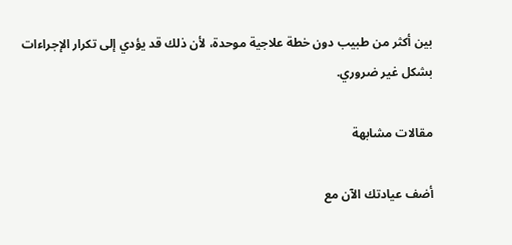بين أكثر من طبيب دون خطة علاجية موحدة، لأن ذلك قد يؤدي إلى تكرار الإجراءات بشكل غير ضروري.

مقالات مشابهة

أضف عيادتك الآن مع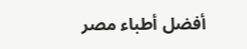أفضل أطباء مصر